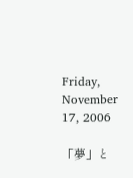Friday, November 17, 2006

「夢」と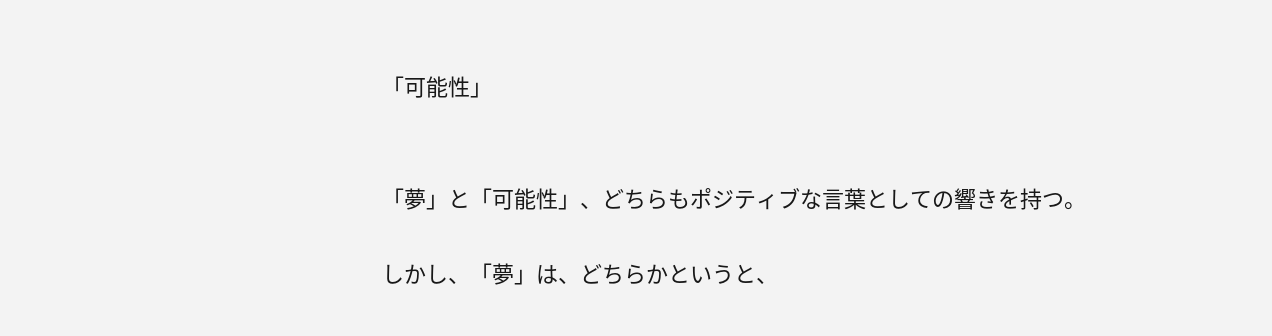「可能性」


「夢」と「可能性」、どちらもポジティブな言葉としての響きを持つ。

しかし、「夢」は、どちらかというと、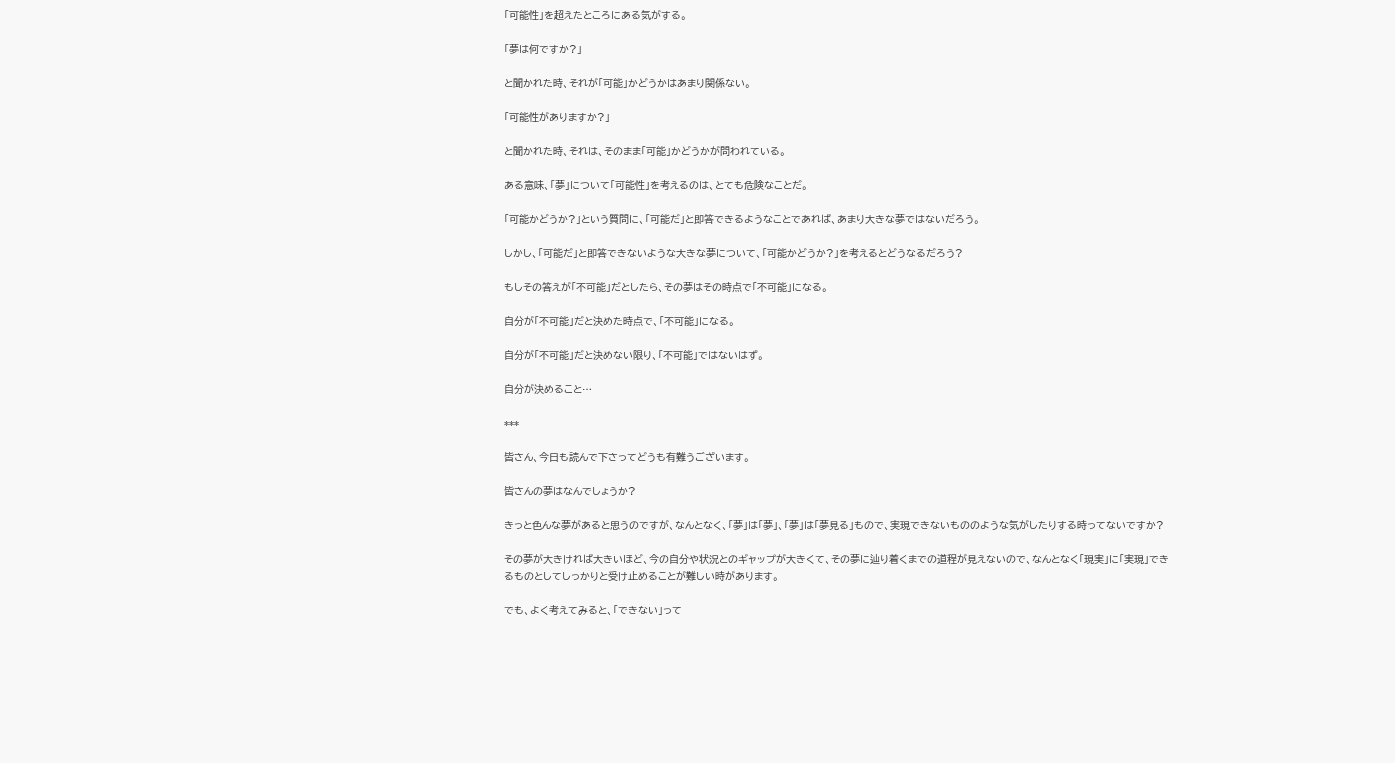「可能性」を超えたところにある気がする。

「夢は何ですか?」

と聞かれた時、それが「可能」かどうかはあまり関係ない。

「可能性がありますか?」

と聞かれた時、それは、そのまま「可能」かどうかが問われている。

ある意味、「夢」について「可能性」を考えるのは、とても危険なことだ。

「可能かどうか?」という質問に、「可能だ」と即答できるようなことであれば、あまり大きな夢ではないだろう。

しかし、「可能だ」と即答できないような大きな夢について、「可能かどうか?」を考えるとどうなるだろう?

もしその答えが「不可能」だとしたら、その夢はその時点で「不可能」になる。

自分が「不可能」だと決めた時点で、「不可能」になる。

自分が「不可能」だと決めない限り、「不可能」ではないはず。

自分が決めること…

***

皆さん、今日も読んで下さってどうも有難うございます。

皆さんの夢はなんでしょうか?

きっと色んな夢があると思うのですが、なんとなく、「夢」は「夢」、「夢」は「夢見る」もので、実現できないもののような気がしたりする時ってないですか?

その夢が大きければ大きいほど、今の自分や状況とのギャップが大きくて、その夢に辿り着くまでの道程が見えないので、なんとなく「現実」に「実現」できるものとしてしっかりと受け止めることが難しい時があります。

でも、よく考えてみると、「できない」って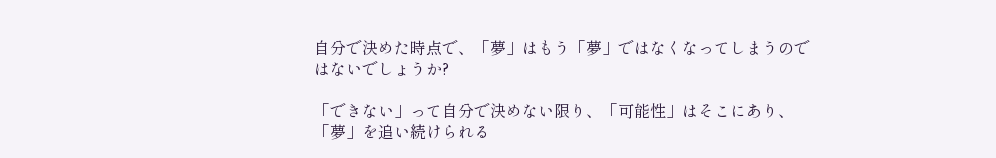自分で決めた時点で、「夢」はもう「夢」ではなくなってしまうのではないでしょうか?

「できない」って自分で決めない限り、「可能性」はそこにあり、「夢」を追い続けられる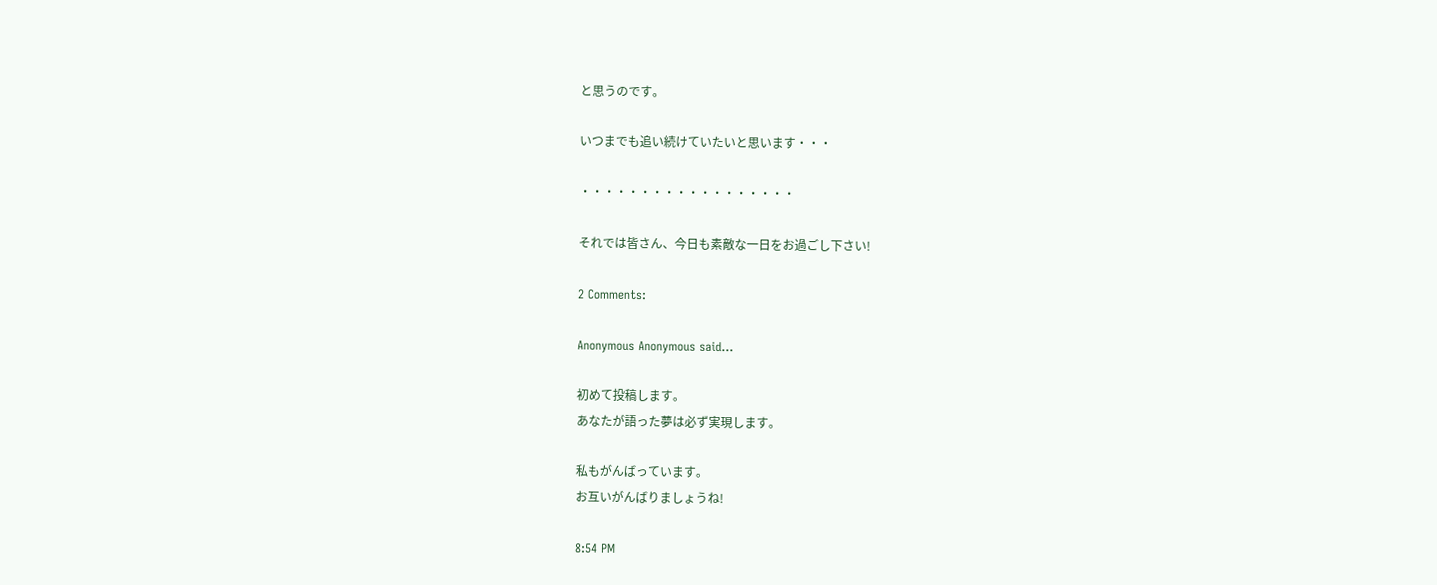と思うのです。

いつまでも追い続けていたいと思います・・・

・・・・・・・・・・・・・・・・・・

それでは皆さん、今日も素敵な一日をお過ごし下さい!

2 Comments:

Anonymous Anonymous said...

初めて投稿します。
あなたが語った夢は必ず実現します。

私もがんばっています。
お互いがんばりましょうね!

8:54 PM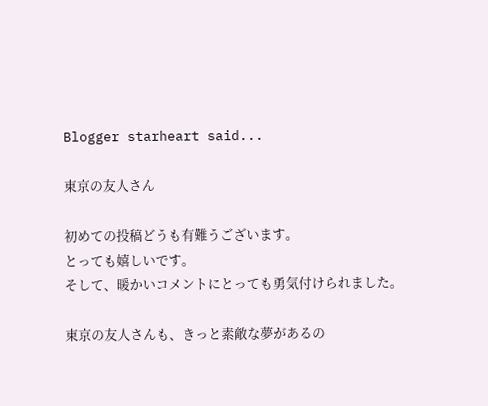Blogger starheart said...

東京の友人さん

初めての投稿どうも有難うございます。
とっても嬉しいです。
そして、暖かいコメントにとっても勇気付けられました。

東京の友人さんも、きっと素敵な夢があるの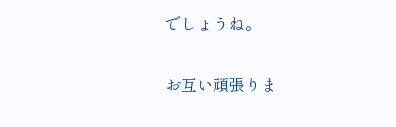でしょうね。

お互い頑張りま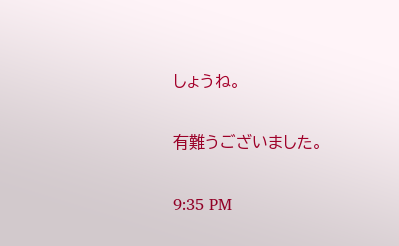しょうね。

有難うございました。

9:35 PM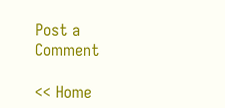Post a Comment

<< Home